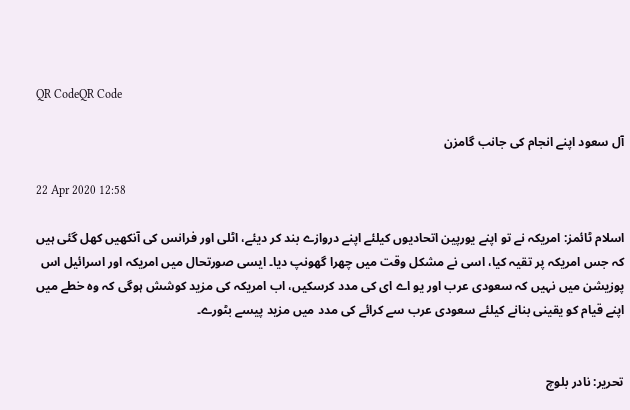QR CodeQR Code

آل سعود اپنے انجام کی جانب گامزن

22 Apr 2020 12:58

اسلام ٹائمز: امریکہ نے تو اپنے یورپین اتحادیوں کیلئے اپنے دروازے بند کر دیئے، اٹلی اور فرانس کی آنکھیں کھل گئی ہیں کہ جس امریکہ پر تقیہ کیا، اسی نے مشکل وقت میں چھرا گھونپ دیا۔ ایسی صورتحال میں امریکہ اور اسرائیل اس پوزیشن میں نہیں کہ سعودی عرب اور یو اے ای کی مدد کرسکیں، اب امریکہ کی مزید کوشش ہوگی کہ وہ خطے میں اپنے قیام کو یقینی بنانے کیلئے سعودی عرب سے کرائے کی مدد میں مزید پیسے بٹورے۔


تحریر: نادر بلوچ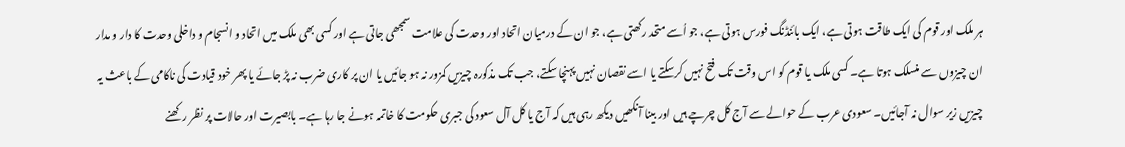ہر ملک اور قوم کی ایک طاقت ہوتی ہے، ایک بائنڈنگ فورس ہوتی ہے، جو اُسے متحد رکھتی ہے، جو ان کے درمیان اتحاد اور وحدت کی علامت سمجھی جاتی ہے اور کسی بھی ملک میں اتحاد و انسجام و داخلی وحدت کا دار و مدار ان چیزوں سے منسلک ہوتا ہے۔ کسی ملک یا قوم کو اس وقت تک فتح نہیں کرسکتے یا اسے نقصان نہیں پہنچا سکتے، جب تک مذکورہ چیزیں کمزور نہ ہو جائیں یا ان پر کاری ضرب نہ پڑ جائے یا پھر خود قیادت کی ناکامی کے باعث یہ چیزیں زیر سوال نہ آجائیں۔ سعودی عرب کے حوالے سے آج کل چرچے ہیں اور بینا آنکھیں دیکھ رہی ہیں کہ آج یا کل آل سعود کی جبری حکومت کا خاتمہ ہونے جا رہا ہے۔ بابصیرت اور حالات پر نظر رکھنے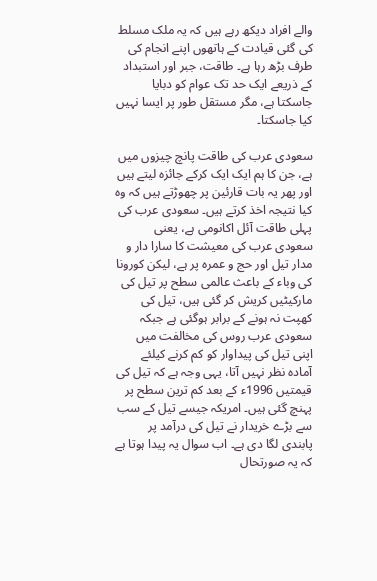والے افراد دیکھ رہے ہیں کہ یہ ملک مسلط کی گئی قیادت کے ہاتھوں اپنے انجام کی طرف بڑھ رہا ہے۔ طاقت، جبر اور استبداد کے ذریعے ایک حد تک عوام کو دبایا جاسکتا ہے، مگر مستقل طور پر ایسا نہیں کیا جاسکتا۔

سعودی عرب کی طاقت پانچ چیزوں میں ہے، جن کا ہم ایک ایک کرکے جائزہ لیتے ہیں اور پھر یہ بات قارئین پر چھوڑتے ہیں کہ وہ کیا نتیجہ اخذ کرتے ہیں۔ سعودی عرب کی پہلی طاقت آئل اکانومی ہے، یعنی سعودی عرب کی معیشت کا سارا دار و مدار تیل اور حج و عمرہ پر ہے، لیکن کورونا کی وباء کے باعث عالمی سطح پر تیل کی مارکیٹیں کریش کر گئی ہیں، تیل کی کھپت نہ ہونے کے برابر ہوگئی ہے جبکہ سعودی عرب روس کی مخالفت میں اپنی تیل کی پیداوار کو کم کرنے کیلئے آمادہ نظر نہیں آتا، یہی وجہ ہے کہ تیل کی قیمتیں 1996ء کے بعد کم ترین سطح پر پہنچ گئی ہیں۔ امریکہ جیسے تیل کے سب سے بڑے خریدار نے تیل کی درآمد پر پابندی لگا دی ہے۔ اب سوال یہ پیدا ہوتا ہے کہ یہ صورتحال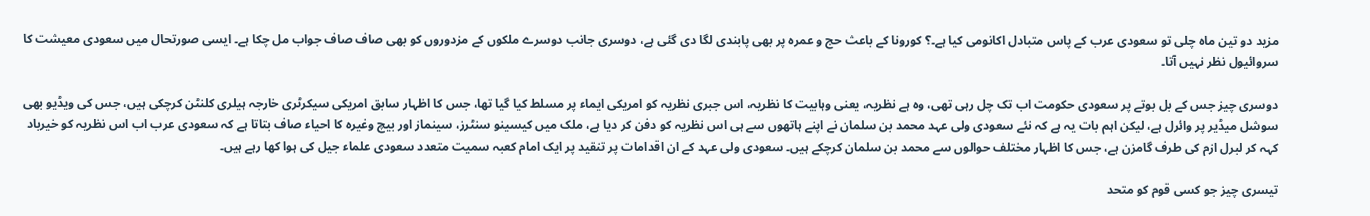مزید دو تین ماہ چلی تو سعودی عرب کے پاس متبادل اکانومی کیا ہے۔؟ کورونا کے باعث حج و عمرہ پر بھی پابندی لگا دی گئی ہے، دوسری جانب دوسرے ملکوں کے مزدوروں کو بھی صاف صاف جواب مل چکا ہے۔ ایسی صورتحال میں سعودی معیشت کا سروائیول نظر نہیں آتا۔

دوسری چیز جس کے بل بوتے پر سعودی حکومت اب تک چل رہی تھی، وہ ہے نظریہ، یعنی وہابیت کا نظریہ، اس جبری نظریہ کو امریکی ایماء پر مسلط کیا گیا تھا، جس کا اظہار سابق امریکی سیکرٹری خارجہ ہیلری کلنٹن کرچکی ہیں، جس کی ویڈیو بھی سوشل میڈیر پر وائرل ہے، لیکن اہم بات یہ ہے کہ نئے سعودی ولی عہد محمد بن سلمان نے اپنے ہاتھوں سے ہی اس نظریہ کو دفن کر دیا ہے، ملک میں کیسینو سنٹرز، سینماز اور بیچ وغیرہ کا احیاء صاف بتاتا ہے کہ سعودی عرب اب اس نظریہ کو خیرباد کہہ کر لبرل ازم کی طرف گامزن ہے، جس کا اظہار مختلف حوالوں سے محمد بن سلمان کرچکے ہیں۔ سعودی ولی عہد کے ان اقدامات پر تنقید پر ایک امام کعبہ سمیت متعدد سعودی علماء جیل کی ہوا کھا رہے ہیں۔

تیسری چیز جو کسی قوم کو متحد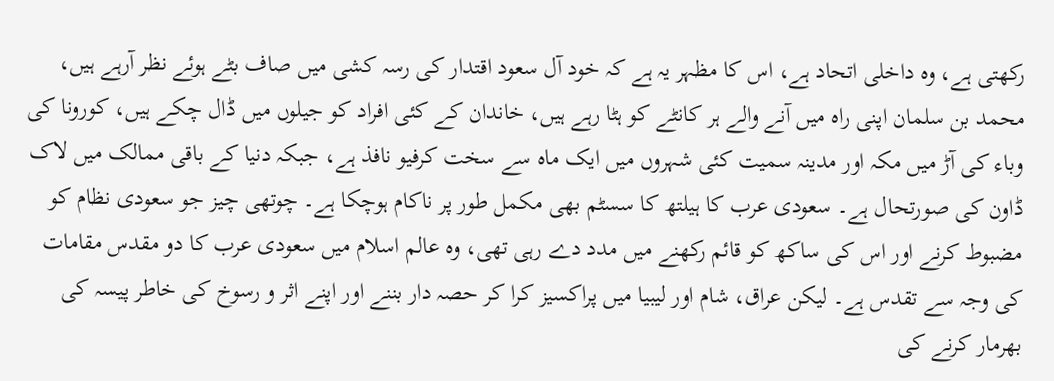رکھتی ہے، وہ داخلی اتحاد ہے، اس کا مظہر یہ ہے کہ خود آل سعود اقتدار کی رسہ کشی میں صاف بٹے ہوئے نظر آرہے ہیں، محمد بن سلمان اپنی راہ میں آنے والے ہر کانٹے کو ہٹا رہے ہیں، خاندان کے کئی افراد کو جیلوں میں ڈال چکے ہیں، کورونا کی وباء کی آڑ میں مکہ اور مدینہ سمیت کئی شہروں میں ایک ماہ سے سخت کرفیو نافذ ہے، جبکہ دنیا کے باقی ممالک میں لاک ڈاون کی صورتحال ہے۔ سعودی عرب کا ہیلتھ کا سسٹم بھی مکمل طور پر ناکام ہوچکا ہے۔ چوتھی چیز جو سعودی نظام کو مضبوط کرنے اور اس کی ساکھ کو قائم رکھنے میں مدد دے رہی تھی، وہ عالم اسلام میں سعودی عرب کا دو مقدس مقامات کی وجہ سے تقدس ہے۔ لیکن عراق، شام اور لیبیا میں پراکسیز کرا کر حصہ دار بننے اور اپنے اثر و رسوخ کی خاطر پیسہ کی بھرمار کرنے کی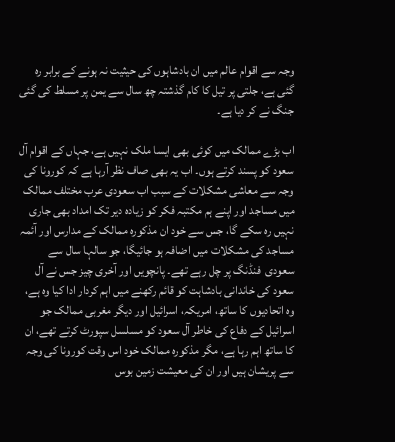وجہ سے اقوام عالم میں ان بادشاہوں کی حیثیت نہ ہونے کے برابر رہ گئی ہے، جلتی پر تیل کا کام گذشتہ چھ سال سے یمن پر مسلط کی گئی جنگ نے کر دیا ہے۔

اب بڑے ممالک میں کوئی بھی ایسا ملک نہیں ہے، جہاں کے اقوام آل سعود کو پسند کرتے ہوں۔ اب یہ بھی صاف نظر آرہا ہے کہ کورونا کی وجہ سے معاشی مشکلات کے سبب اب سعودی عرب مختلف ممالک میں مساجد اور اپنے ہم مکتبہ فکر کو زیادہ دیر تک امداد بھی جاری نہیں رہ سکے گا، جس سے خود ان مذکورہ ممالک کے مدارس اور آئمہ مساجد کی مشکلات میں اضافہ ہو جائیگا، جو سالہا سال سے سعودی  فنڈنگ پر چل رہے تھے۔ پانچویں اور آخری چیز جس نے آل سعود کی خاندانی بادشاہت کو قائم رکھنے میں اہم کردار ادا کیا وہ ہے، وہ اتحادیوں کا ساتھ، امریکہ، اسرائیل اور دیگر مغربی ممالک جو اسرائیل کے دفاع کی خاطر آل سعود کو مسلسل سپورٹ کرتے تھے، ان کا ساتھ اہم رہا ہے، مگر مذکورہ ممالک خود اس وقت کورونا کی وجہ سے پریشان ہیں اور ان کی معیشت زمین بوس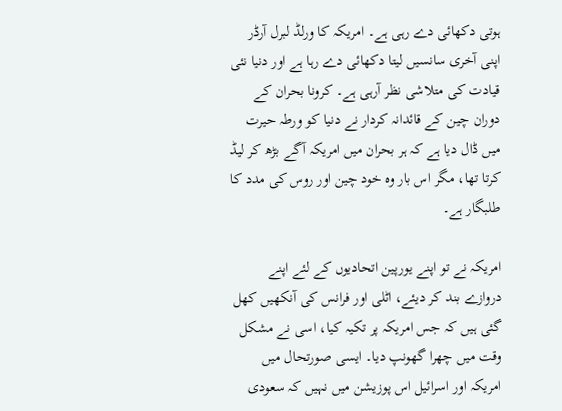ہوتی دکھائی دے رہی ہے۔ امریکہ کا ورلڈ لبرل آرڈر اپنی آخری سانسیں لیتا دکھائی دے رہا ہے اور دنیا نئی قیادت کی متلاشی نظر آرہی ہے۔ کرونا بحران کے دوران چین کے قائدانہ کردار نے دنیا کو ورطہ حیرت میں ڈال دیا ہے کہ ہر بحران میں امریکہ آگے بڑھ کر لیڈ کرتا تھا، مگر اس بار وہ خود چین اور روس کی مدد کا طلبگار ہے۔

امریکہ نے تو اپنے یورپین اتحادیوں کے لئے اپنے دروازے بند کر دیئے، اٹلی اور فرانس کی آنکھیں کھل گئی ہیں کہ جس امریکہ پر تکیہ کیا، اسی نے مشکل وقت میں چھرا گھونپ دیا۔ ایسی صورتحال میں امریکہ اور اسرائیل اس پوزیشن میں نہیں کہ سعودی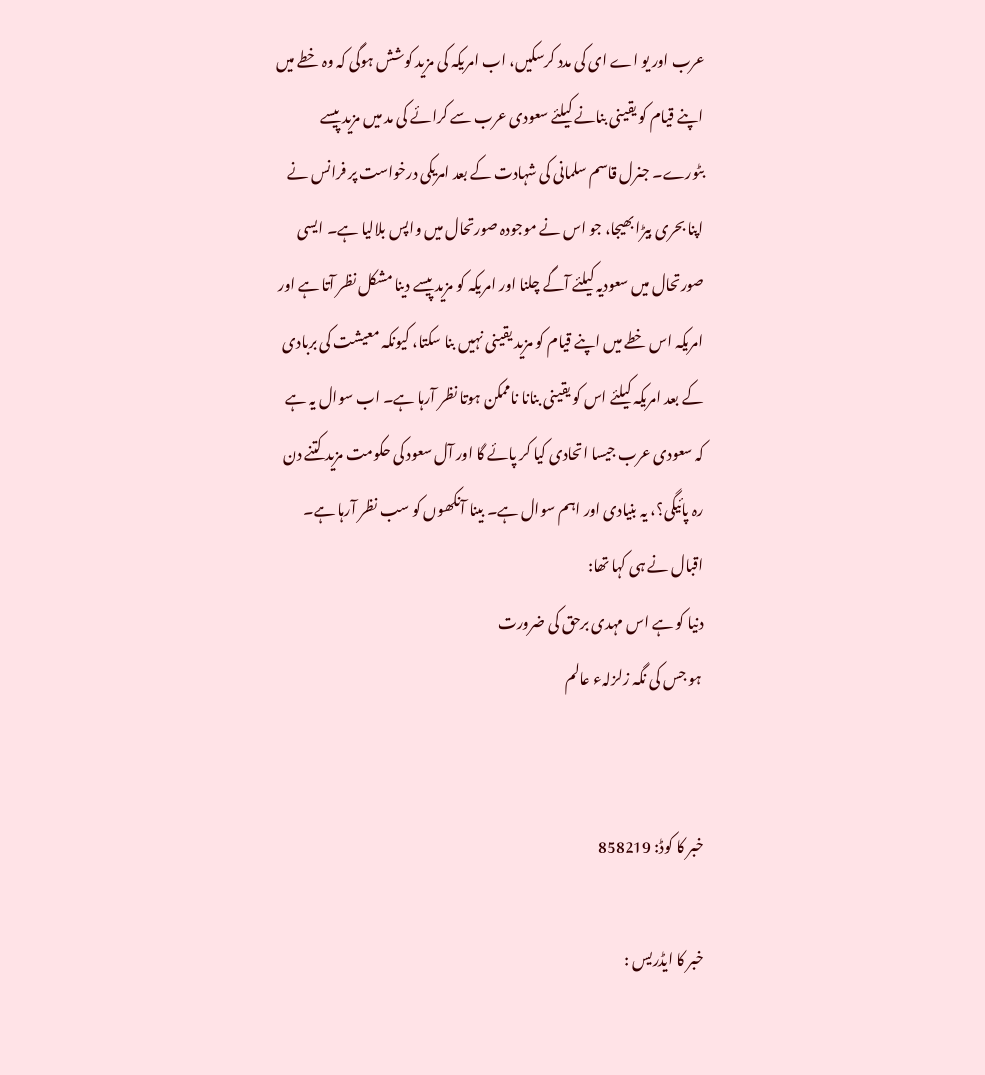عرب اور یو اے ای کی مدد کرسکیں، اب امریکہ کی مزید کوشش ہوگی کہ وہ خطے میں اپنے قیام کو یقینی بنانے کیلئے سعودی عرب سے کرائے کی مد میں مزید پیسے بٹورے۔ جنرل قاسم سلمانی کی شہادت کے بعد امریکی درخواست پر فرانس نے اپنا بحری بیڑا بھیجا، جو اس نے موجودہ صورتحال میں واپس بلالیا ہے۔ ایسی صورتحال میں سعودیہ کیلئے آگے چلنا اور امریکہ کو مزید پیسے دینا مشکل نظر آتا ہے اور امریکہ اس خطے میں اپنے قیام کو مزید یقینی نہیں بنا سکتا، کیونکہ معیشت کی بربادی کے بعد امریکہ کیلئے اس کو یقینی بنانا ناممکن ہوتا نظر آرہا ہے۔ اب سوال یہ ہے کہ سعودی عرب جیسا اتحادی کیا کر پائے گا اور آل سعود کی حکومت مزید کتنے دن رہ پائیگی؟، یہ بنیادی اور اہم سوال ہے۔ بینا آنکھوں کو سب نظر آرہا ہے۔ اقبال نے ہی کہا تھا:
دنیا کو ہے اس مہدی برحق کی ضرورت
 ہو جس کی نگہ زلزلہء عالم


خبر کا کوڈ: 858219

خبر کا ایڈریس :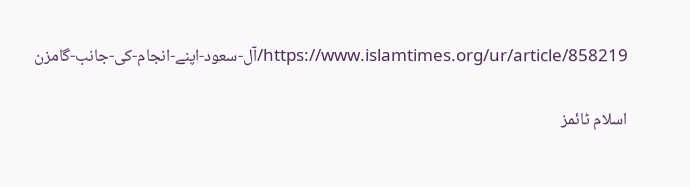https://www.islamtimes.org/ur/article/858219/آل-سعود-اپنے-انجام-کی-جانب-گامزن

اسلام ٹائمز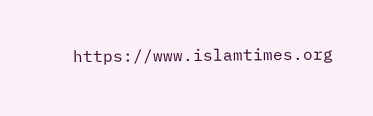https://www.islamtimes.org